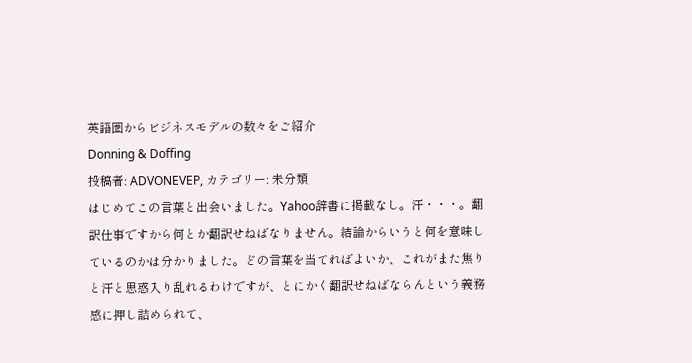英語圏からビジネスモデルの数々をご紹介
Donning & Doffing
投稿者: ADVONEVEP, カテゴリー: 未分類
はじめてこの言葉と出会いました。Yahoo辞書に掲載なし。汗・・・。翻訳仕事ですから何とか翻訳せねばなりません。結論からいうと何を意味しているのかは分かりました。どの言葉を当てればよいか、これがまた焦りと汗と思惑入り乱れるわけですが、とにかく翻訳せねばならんという義務感に押し詰められて、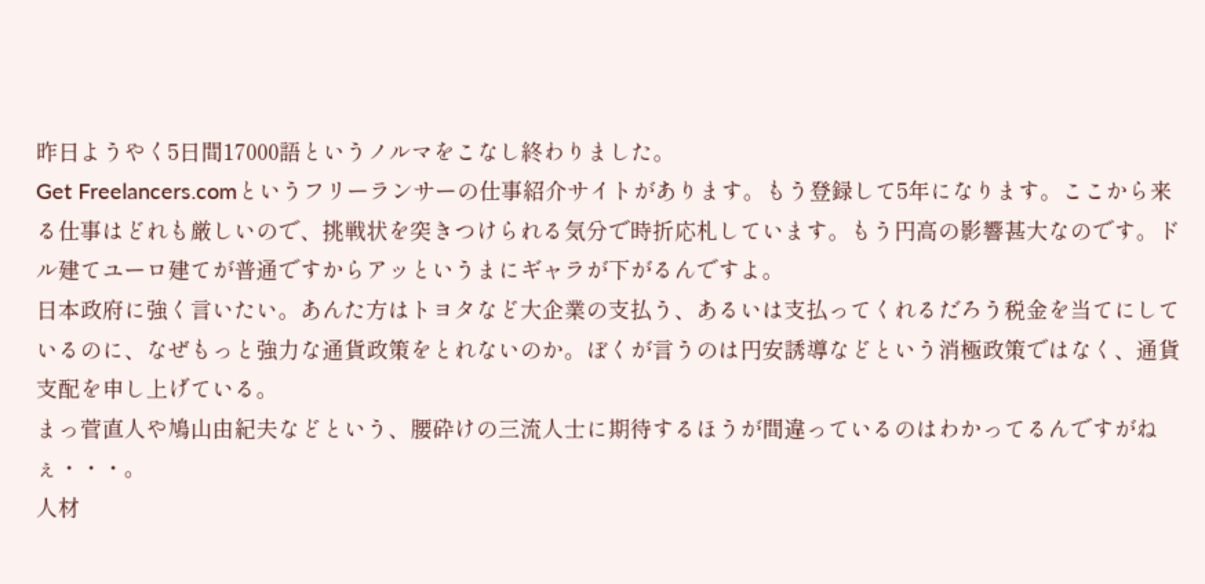昨日ようやく5日間17000語というノルマをこなし終わりました。
Get Freelancers.comというフリーランサーの仕事紹介サイトがあります。もう登録して5年になります。ここから来る仕事はどれも厳しいので、挑戦状を突きつけられる気分で時折応札しています。もう円高の影響甚大なのです。ドル建てユーロ建てが普通ですからアッというまにギャラが下がるんですよ。
日本政府に強く言いたい。あんた方はトヨタなど大企業の支払う、あるいは支払ってくれるだろう税金を当てにしているのに、なぜもっと強力な通貨政策をとれないのか。ぼくが言うのは円安誘導などという消極政策ではなく、通貨支配を申し上げている。
まっ菅直人や鳩山由紀夫などという、腰砕けの三流人士に期待するほうが間違っているのはわかってるんですがねぇ・・・。
人材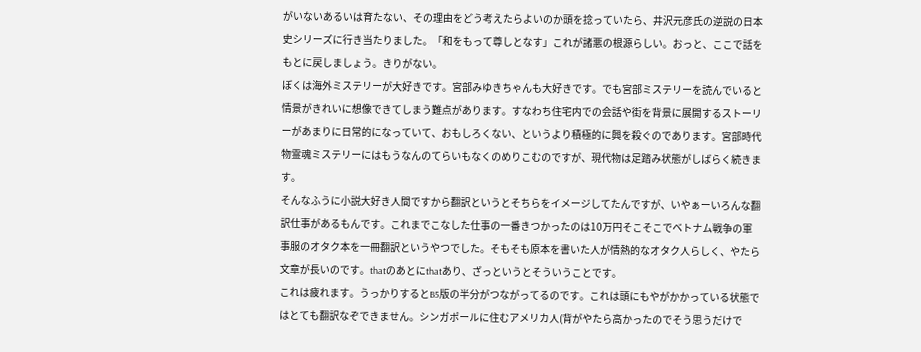がいないあるいは育たない、その理由をどう考えたらよいのか頭を捻っていたら、井沢元彦氏の逆説の日本史シリーズに行き当たりました。「和をもって尊しとなす」これが諸悪の根源らしい。おっと、ここで話をもとに戻しましょう。きりがない。
ぼくは海外ミステリーが大好きです。宮部みゆきちゃんも大好きです。でも宮部ミステリーを読んでいると情景がきれいに想像できてしまう難点があります。すなわち住宅内での会話や街を背景に展開するストーリーがあまりに日常的になっていて、おもしろくない、というより積極的に興を殺ぐのであります。宮部時代物霊魂ミステリーにはもうなんのてらいもなくのめりこむのですが、現代物は足踏み状態がしばらく続きます。
そんなふうに小説大好き人間ですから翻訳というとそちらをイメージしてたんですが、いやぁーいろんな翻訳仕事があるもんです。これまでこなした仕事の一番きつかったのは10万円そこそこでベトナム戦争の軍事服のオタク本を一冊翻訳というやつでした。そもそも原本を書いた人が情熱的なオタク人らしく、やたら文章が長いのです。thatのあとにthatあり、ざっというとそういうことです。
これは疲れます。うっかりするとB5版の半分がつながってるのです。これは頭にもやがかかっている状態ではとても翻訳なぞできません。シンガポールに住むアメリカ人(背がやたら高かったのでそう思うだけで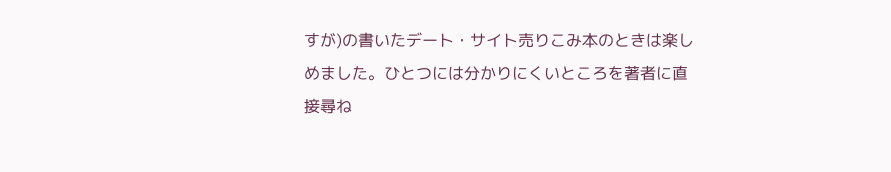すが)の書いたデート・サイト売りこみ本のときは楽しめました。ひとつには分かりにくいところを著者に直接尋ね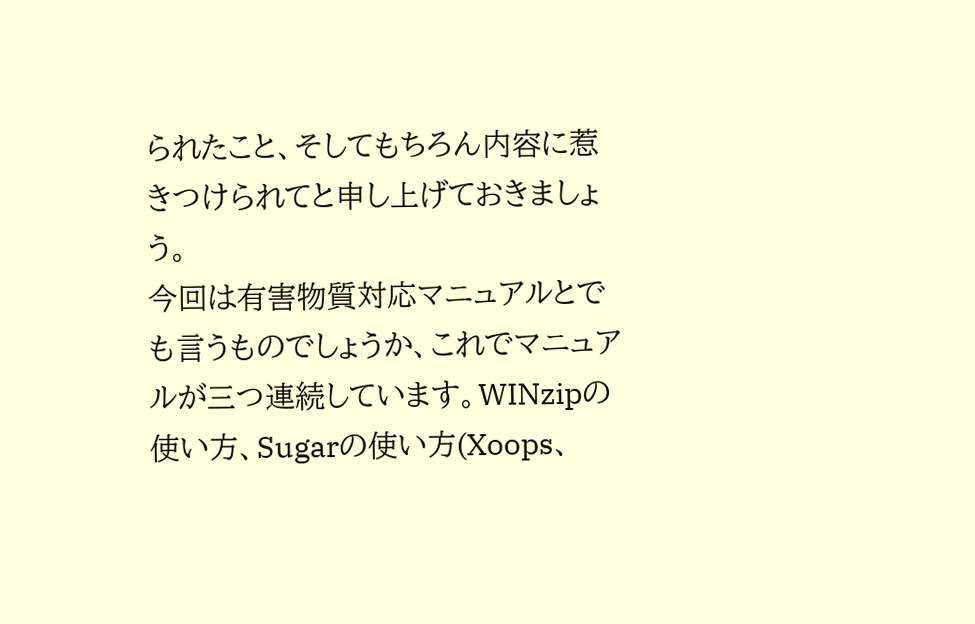られたこと、そしてもちろん内容に惹きつけられてと申し上げておきましょう。
今回は有害物質対応マニュアルとでも言うものでしょうか、これでマニュアルが三つ連続しています。WINzipの使い方、Sugarの使い方(Xoops、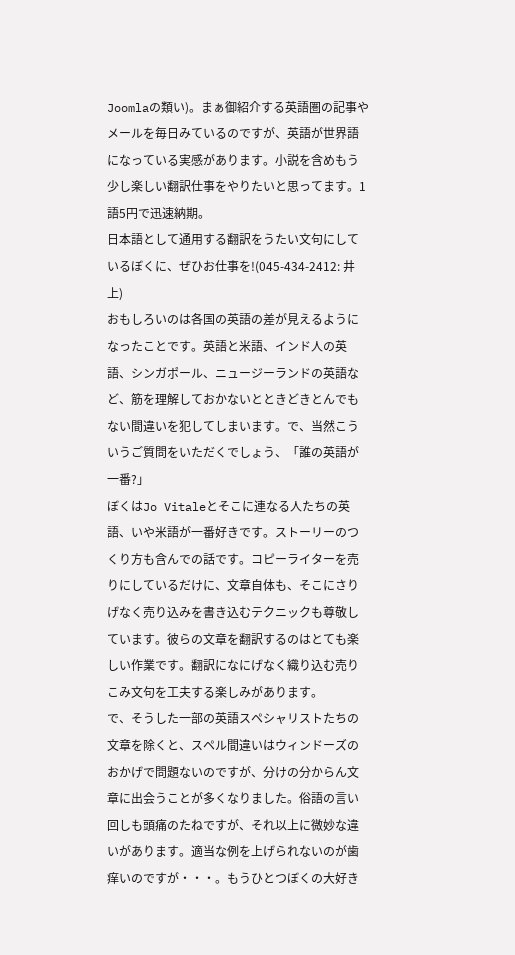Joomlaの類い)。まぁ御紹介する英語圏の記事やメールを毎日みているのですが、英語が世界語になっている実感があります。小説を含めもう少し楽しい翻訳仕事をやりたいと思ってます。1語5円で迅速納期。
日本語として通用する翻訳をうたい文句にしているぼくに、ぜひお仕事を!(045-434-2412: 井上)
おもしろいのは各国の英語の差が見えるようになったことです。英語と米語、インド人の英語、シンガポール、ニュージーランドの英語など、筋を理解しておかないとときどきとんでもない間違いを犯してしまいます。で、当然こういうご質問をいただくでしょう、「誰の英語が一番?」
ぼくはJo Vitaleとそこに連なる人たちの英語、いや米語が一番好きです。ストーリーのつくり方も含んでの話です。コピーライターを売りにしているだけに、文章自体も、そこにさりげなく売り込みを書き込むテクニックも尊敬しています。彼らの文章を翻訳するのはとても楽しい作業です。翻訳になにげなく織り込む売りこみ文句を工夫する楽しみがあります。
で、そうした一部の英語スペシャリストたちの文章を除くと、スペル間違いはウィンドーズのおかげで問題ないのですが、分けの分からん文章に出会うことが多くなりました。俗語の言い回しも頭痛のたねですが、それ以上に微妙な違いがあります。適当な例を上げられないのが歯痒いのですが・・・。もうひとつぼくの大好き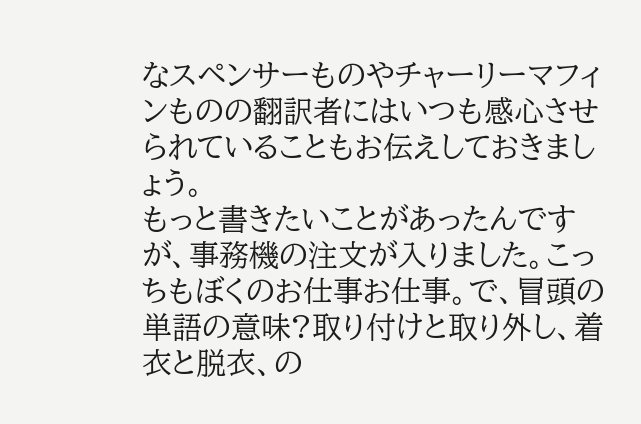なスペンサーものやチャーリーマフィンものの翻訳者にはいつも感心させられていることもお伝えしておきましょう。
もっと書きたいことがあったんですが、事務機の注文が入りました。こっちもぼくのお仕事お仕事。で、冒頭の単語の意味?取り付けと取り外し、着衣と脱衣、の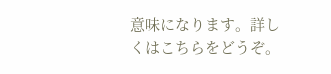意味になります。詳しくはこちらをどうぞ。